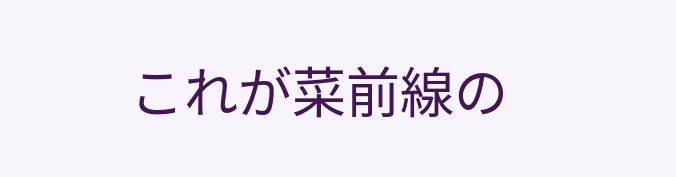これが菜前線の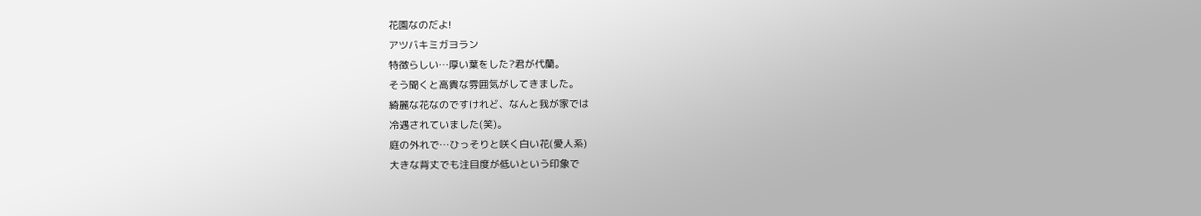花園なのだよ!
アツバキミガヨラン
特徴らしい…厚い葉をした?君が代蘭。
そう聞くと高貴な雰囲気がしてきました。
綺麗な花なのですけれど、なんと我が家では
冷遇されていました(笑)。
庭の外れで…ひっそりと咲く白い花(愛人系)
大きな背丈でも注目度が低いという印象で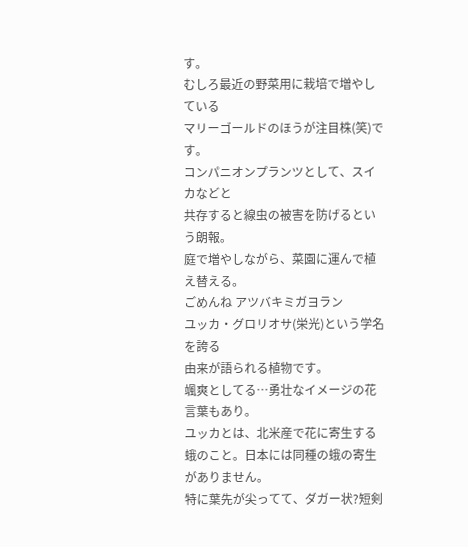す。
むしろ最近の野菜用に栽培で増やしている
マリーゴールドのほうが注目株(笑)です。
コンパニオンプランツとして、スイカなどと
共存すると線虫の被害を防げるという朗報。
庭で増やしながら、菜園に運んで植え替える。
ごめんね アツバキミガヨラン
ユッカ・グロリオサ(栄光)という学名を誇る
由来が語られる植物です。
颯爽としてる…勇壮なイメージの花言葉もあり。
ユッカとは、北米産で花に寄生する蛾のこと。日本には同種の蛾の寄生がありません。
特に葉先が尖ってて、ダガー状?短剣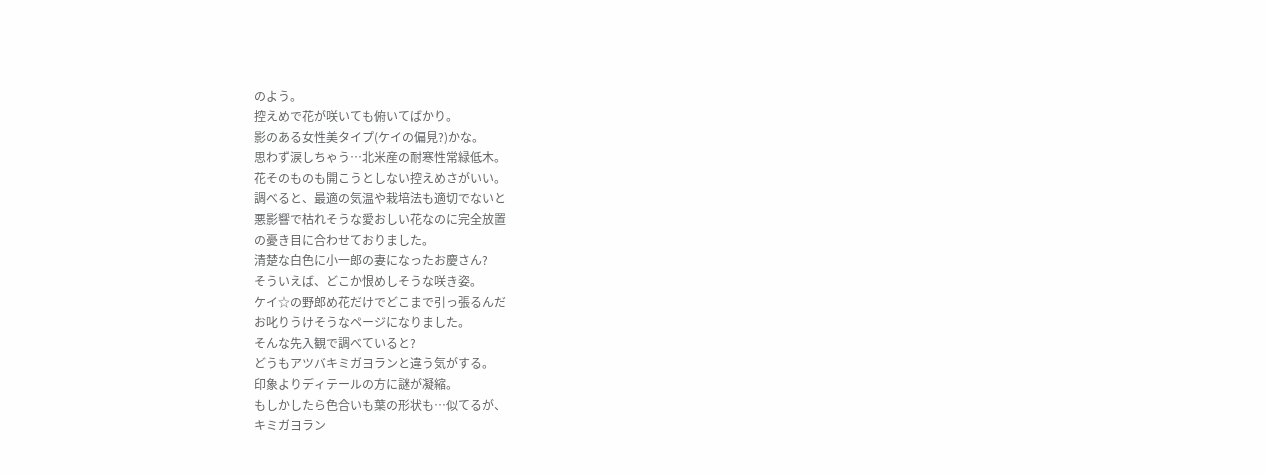のよう。
控えめで花が咲いても俯いてばかり。
影のある女性美タイプ(ケイの偏見?)かな。
思わず涙しちゃう…北米産の耐寒性常緑低木。
花そのものも開こうとしない控えめさがいい。
調べると、最適の気温や栽培法も適切でないと
悪影響で枯れそうな愛おしい花なのに完全放置
の憂き目に合わせておりました。
清楚な白色に小一郎の妻になったお慶さん?
そういえば、どこか恨めしそうな咲き姿。
ケイ☆の野郎め花だけでどこまで引っ張るんだ
お叱りうけそうなページになりました。
そんな先入観で調べていると?
どうもアツバキミガヨランと違う気がする。
印象よりディテールの方に謎が凝縮。
もしかしたら色合いも葉の形状も…似てるが、
キミガヨラン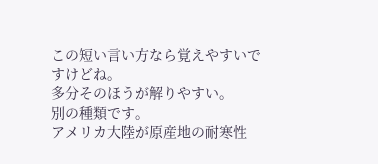この短い言い方なら覚えやすいですけどね。
多分そのほうが解りやすい。
別の種類です。
アメリカ大陸が原産地の耐寒性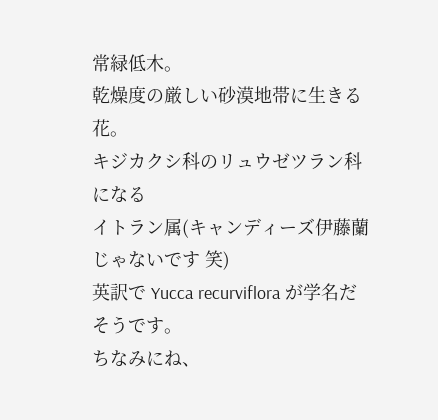常緑低木。
乾燥度の厳しい砂漠地帯に生きる花。
キジカクシ科のリュウゼツラン科になる
イトラン属(キャンディーズ伊藤蘭じゃないです 笑)
英訳で Yucca recurviflora が学名だそうです。
ちなみにね、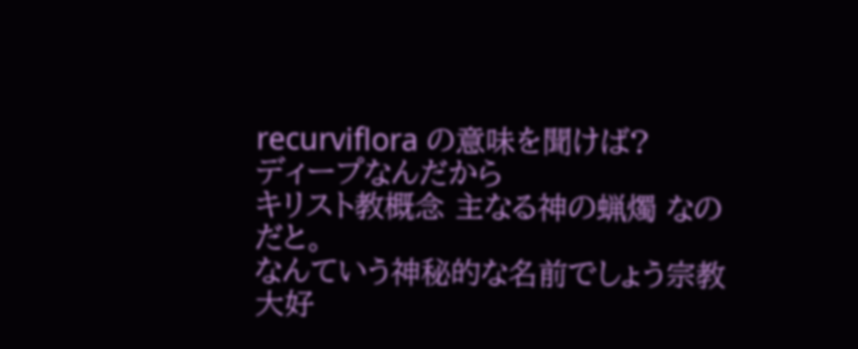recurviflora の意味を聞けば?
ディープなんだから
キリスト教概念 主なる神の蝋燭 なのだと。
なんていう神秘的な名前でしょう宗教大好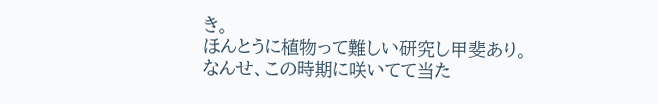き。
ほんとうに植物って難しい研究し甲斐あり。
なんせ、この時期に咲いてて当た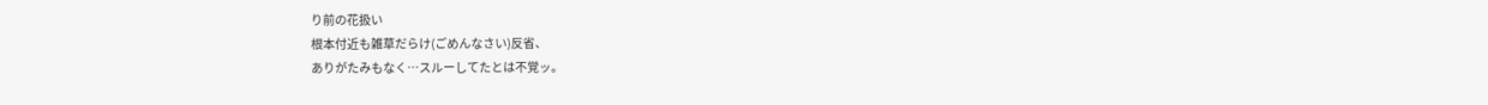り前の花扱い
根本付近も雑草だらけ(ごめんなさい)反省、
ありがたみもなく…スルーしてたとは不覚ッ。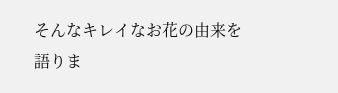そんなキレイなお花の由来を語りま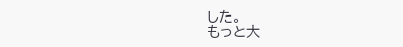した。
もっと大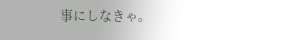事にしなきゃ。